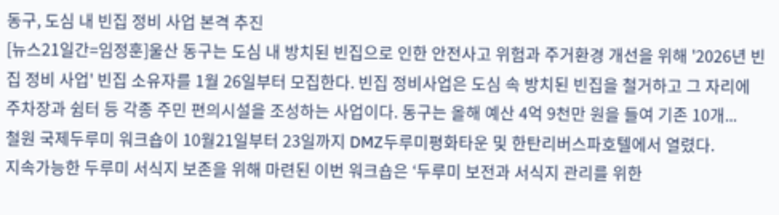동구, 도심 내 빈집 정비 사업 본격 추진
[뉴스21일간=임정훈]울산 동구는 도심 내 방치된 빈집으로 인한 안전사고 위험과 주거환경 개선을 위해 '2026년 빈집 정비 사업' 빈집 소유자를 1월 26일부터 모집한다. 빈집 정비사업은 도심 속 방치된 빈집을 철거하고 그 자리에 주차장과 쉼터 등 각종 주민 편의시설을 조성하는 사업이다. 동구는 올해 예산 4억 9천만 원을 들여 기존 10개...
철원 국제두루미 워크숍이 10월21일부터 23일까지 DMZ두루미평화타운 및 한탄리버스파호텔에서 열렸다.
지속가능한 두루미 서식지 보존을 위해 마련된 이번 워크숍은 ‘두루미 보전과 서식지 관리를 위한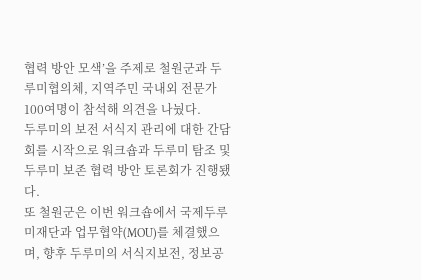협력 방안 모색’을 주제로 철원군과 두루미협의체, 지역주민 국내외 전문가 100여명이 참석해 의견을 나눴다.
두루미의 보전 서식지 관리에 대한 간담회를 시작으로 워크숍과 두루미 탐조 및 두루미 보존 협력 방안 토론회가 진행됐다.
또 철원군은 이번 워크숍에서 국제두루미재단과 업무협약(MOU)를 체결했으며, 향후 두루미의 서식지보전, 정보공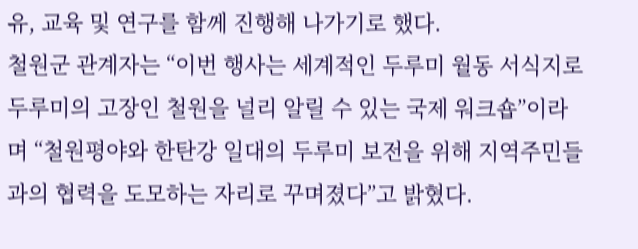유, 교육 및 연구를 함께 진행해 나가기로 했다.
철원군 관계자는 “이번 행사는 세계적인 두루미 월동 서식지로 두루미의 고장인 철원을 널리 알릴 수 있는 국제 워크숍”이라며 “철원평야와 한탄강 일대의 두루미 보전을 위해 지역주민들과의 협력을 도모하는 자리로 꾸며졌다”고 밝혔다.